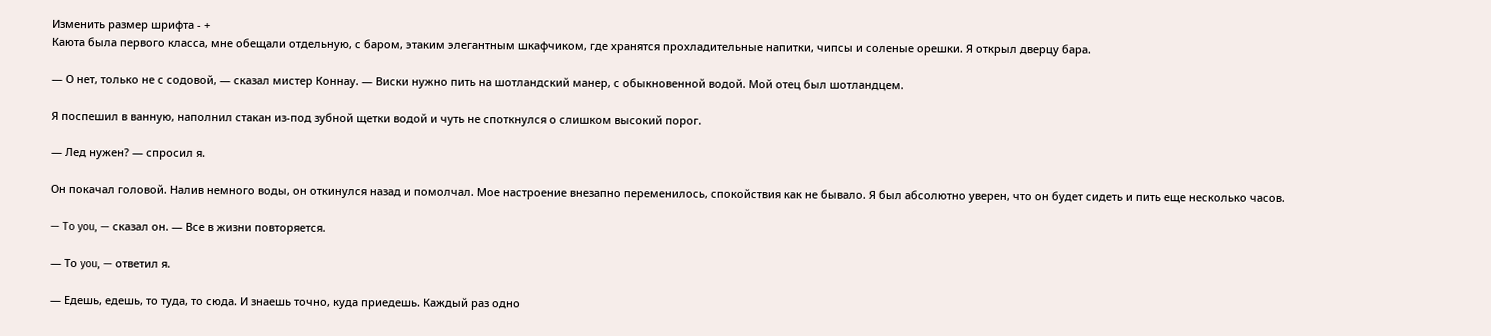Изменить размер шрифта - +
Каюта была первого класса, мне обещали отдельную, с баром, этаким элегантным шкафчиком, где хранятся прохладительные напитки, чипсы и соленые орешки. Я открыл дверцу бара.

— О нет, только не с содовой, — сказал мистер Коннау. — Виски нужно пить на шотландский манер, с обыкновенной водой. Мой отец был шотландцем.

Я поспешил в ванную, наполнил стакан из-под зубной щетки водой и чуть не споткнулся о слишком высокий порог.

— Лед нужен? — спросил я.

Он покачал головой. Налив немного воды, он откинулся назад и помолчал. Мое настроение внезапно переменилось, спокойствия как не бывало. Я был абсолютно уверен, что он будет сидеть и пить еще несколько часов.

— To you, — сказал он. — Все в жизни повторяется.

— То you, — ответил я.

— Едешь, едешь, то туда, то сюда. И знаешь точно, куда приедешь. Каждый раз одно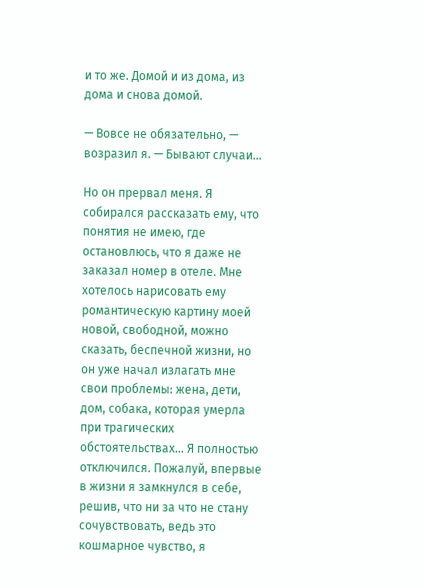и то же. Домой и из дома, из дома и снова домой.

— Вовсе не обязательно, — возразил я. — Бывают случаи…

Но он прервал меня. Я собирался рассказать ему, что понятия не имею, где остановлюсь, что я даже не заказал номер в отеле. Мне хотелось нарисовать ему романтическую картину моей новой, свободной, можно сказать, беспечной жизни, но он уже начал излагать мне свои проблемы: жена, дети, дом, собака, которая умерла при трагических обстоятельствах… Я полностью отключился. Пожалуй, впервые в жизни я замкнулся в себе, решив, что ни за что не стану сочувствовать, ведь это кошмарное чувство, я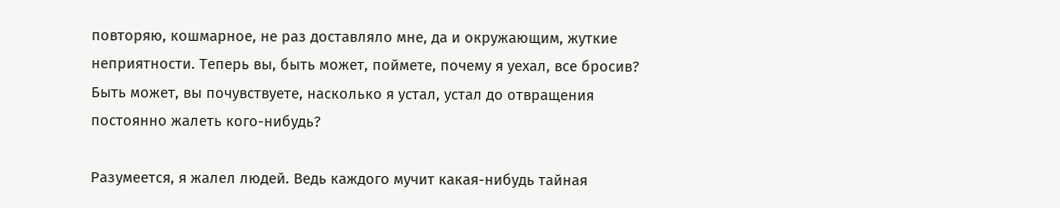повторяю, кошмарное, не раз доставляло мне, да и окружающим, жуткие неприятности. Теперь вы, быть может, поймете, почему я уехал, все бросив? Быть может, вы почувствуете, насколько я устал, устал до отвращения постоянно жалеть кого-нибудь?

Разумеется, я жалел людей. Ведь каждого мучит какая-нибудь тайная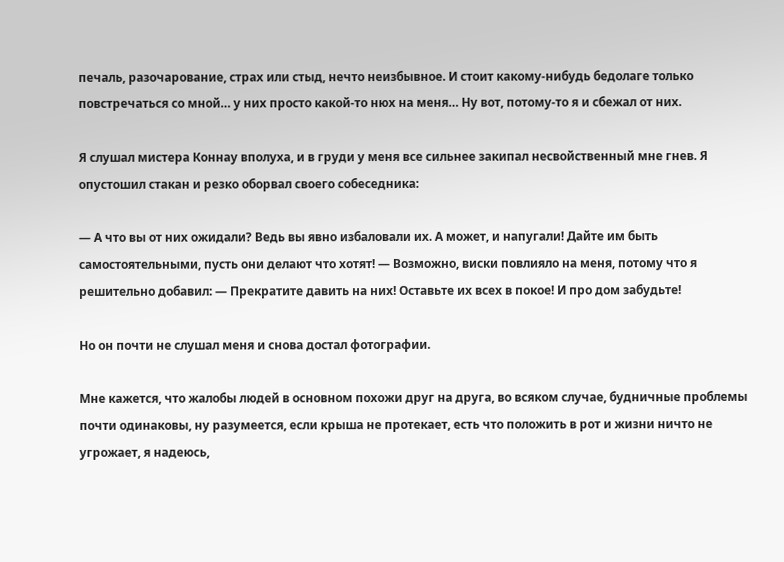печаль, разочарование, страх или стыд, нечто неизбывное. И стоит какому-нибудь бедолаге только повстречаться со мной… у них просто какой-то нюх на меня… Ну вот, потому-то я и сбежал от них.

Я слушал мистера Коннау вполуха, и в груди у меня все сильнее закипал несвойственный мне гнев. Я опустошил стакан и резко оборвал своего собеседника:

— А что вы от них ожидали? Ведь вы явно избаловали их. А может, и напугали! Дайте им быть самостоятельными, пусть они делают что хотят! — Возможно, виски повлияло на меня, потому что я решительно добавил: — Прекратите давить на них! Оставьте их всех в покое! И про дом забудьте!

Но он почти не слушал меня и снова достал фотографии.

Мне кажется, что жалобы людей в основном похожи друг на друга, во всяком случае, будничные проблемы почти одинаковы, ну разумеется, если крыша не протекает, есть что положить в рот и жизни ничто не угрожает, я надеюсь,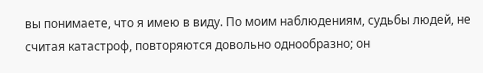вы понимаете, что я имею в виду. По моим наблюдениям, судьбы людей, не считая катастроф, повторяются довольно однообразно; он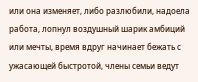или она изменяет, либо разлюбили, надоела работа, лопнул воздушный шарик амбиций или мечты, время вдруг начинает бежать с ужасающей быстротой, члены семьи ведут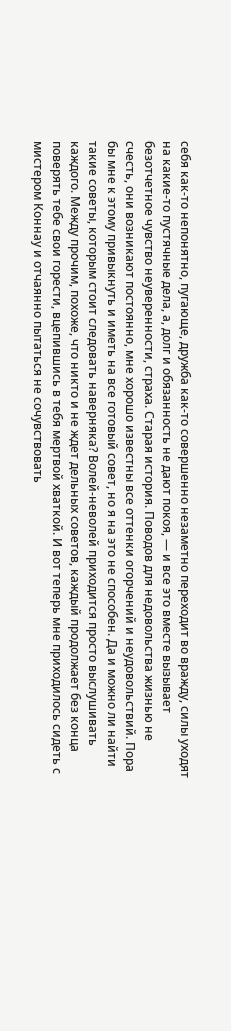себя как-то непонятно, пугающе, дружба как-то совершенно незаметно переходит во вражду, силы уходят на какие-то пустячные дела, а, долг и обязанность не дают покоя, — и все это вместе вызывает безотчетное чувство неуверенности, страха. Старая история. Поводов для недовольства жизнью не счесть, они возникают постоянно, мне хорошо известны все оттенки огорчений и неудовольствий. Пора бы мне к этому привыкнуть и иметь на все готовый совет, но я на это не способен. Да и можно ли найти такие советы, которым стоит следовать наверняка? Волей-неволей приходится просто выслушивать каждого. Между прочим, похоже, что никто и не ждет дельных советов, каждый продолжает без конца поверять тебе свои горести, вцепившись в тебя мертвой хваткой. И вот теперь мне приходилось сидеть с мистером Коннау и отчаянно пытаться не сочувствовать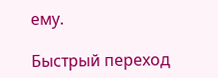ему.

Быстрый переход